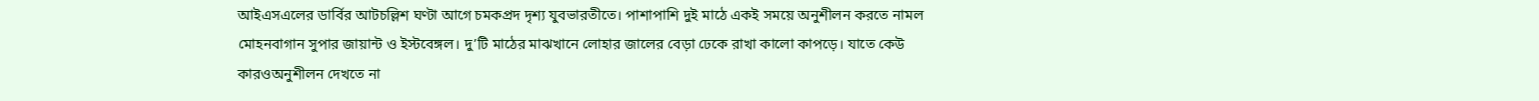আইএসএলের ডার্বির আটচল্লিশ ঘণ্টা আগে চমকপ্রদ দৃশ্য যুবভারতীতে। পাশাপাশি দুই মাঠে একই সময়ে অনুশীলন করতে নামল মোহনবাগান সুপার জায়ান্ট ও ইস্টবেঙ্গল। দু’টি মাঠের মাঝখানে লোহার জালের বেড়া ঢেকে রাখা কালো কাপড়ে। যাতে কেউ কারওঅনুশীলন দেখতে না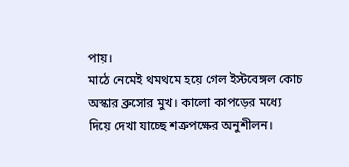পায়।
মাঠে নেমেই থমথমে হয়ে গেল ইস্টবেঙ্গল কোচ অস্কার ব্রুসোর মুখ। কালো কাপড়ের মধ্যে দিয়ে দেখা যাচ্ছে শত্রুপক্ষের অনুশীলন।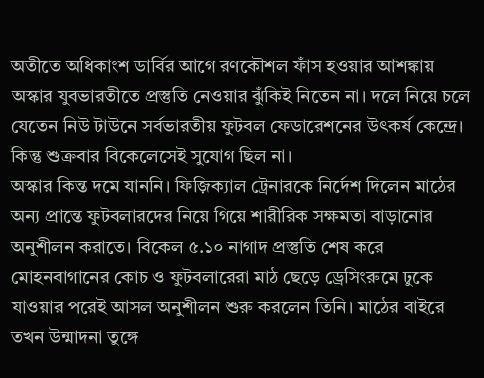অতীতে অধিকাংশ ডার্বির আগে রণকৌশল ফাঁস হওয়ার আশঙ্কায় অস্কার যুবভারতীতে প্রস্তুতি নেওয়ার ঝুঁকিই নিতেন না। দলে নিয়ে চলে যেতেন নিউ টাউনে সর্বভারতীয় ফুটবল ফেডারেশনের উৎকর্ষ কেন্দ্রে। কিন্তু শুক্রবার বিকেলেসেই সুযোগ ছিল না।
অস্কার কিন্ত দমে যাননি। ফিজ়িক্যাল ট্রেনারকে নির্দেশ দিলেন মাঠের অন্য প্রান্তে ফুটবলারদের নিয়ে গিয়ে শারীরিক সক্ষমতা বাড়ানোর অনুশীলন করাতে। বিকেল ৫.১০ নাগাদ প্রস্তুতি শেষ করে মোহনবাগানের কোচ ও ফুটবলারেরা মাঠ ছেড়ে ড্রেসিংরুমে ঢুকে যাওয়ার পরেই আসল অনুশীলন শুরু করলেন তিনি। মাঠের বাইরে তখন উন্মাদনা তুঙ্গে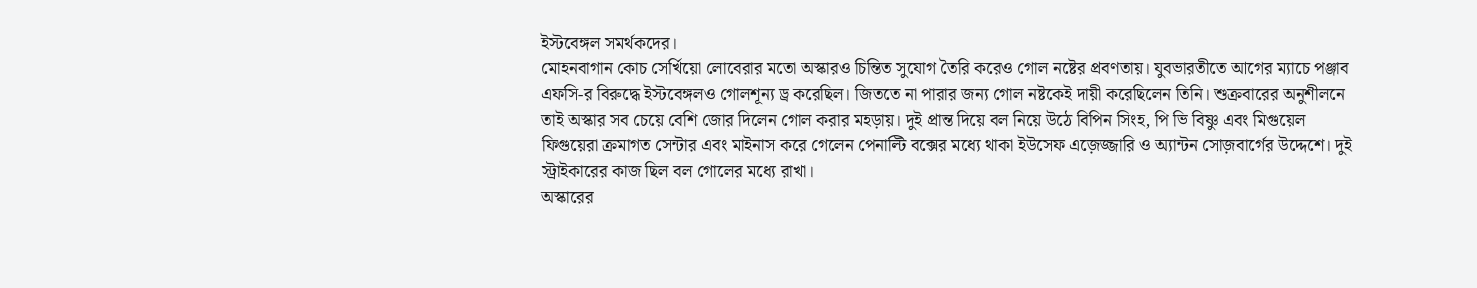ইস্টবেঙ্গল সমর্থকদের।
মোহনবাগান কোচ সের্খিয়ো লোবেরার মতো অস্কারও চিন্তিত সুযোগ তৈরি করেও গোল নষ্টের প্রবণতায়। যুবভারতীতে আগের ম্যাচে পঞ্জাব এফসি-র বিরুদ্ধে ইস্টবেঙ্গলও গোলশূন্য ড্র করেছিল। জিততে না পারার জন্য গোল নষ্টকেই দায়ী করেছিলেন তিনি। শুক্রবারের অনুশীলনে তাই অস্কার সব চেয়ে বেশি জোর দিলেন গোল করার মহড়ায়। দুই প্রান্ত দিয়ে বল নিয়ে উঠে বিপিন সিংহ, পি ভি বিষ্ণু এবং মিগুয়েল ফিগুয়েরা ক্রমাগত সেন্টার এবং মাইনাস করে গেলেন পেনাল্টি বক্সের মধ্যে থাকা ইউসেফ এজ়েজ্জারি ও অ্যান্টন সোজ়বার্গের উদ্দেশে। দুই স্ট্রাইকারের কাজ ছিল বল গোলের মধ্যে রাখা।
অস্কারের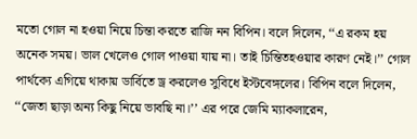মতো গোল না হওয়া নিয়ে চিন্তা করতে রাজি নন বিপিন। বলে দিলেন, ‘‘এ রকম হয় অনেক সময়। ভাল খেলেও গোল পাওয়া যায় না। তাই চিন্তিতহওয়ার কারণ নেই।’’ গোল পার্থক্যে এগিয়ে থাকায় ডার্বিতে ড্র করলেও সুবিধে ইস্টবেঙ্গলের। বিপিন বলে দিলেন, ‘‘জেতা ছাড়া অন্য কিছু নিয়ে ভাবছি না।’’ এর পরে জেমি ম্যাকলারেন,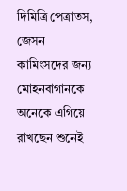দিমিত্রি পেত্রাতস, জেসন কামিংসদের জন্য মোহনবাগানকে অনেকে এগিয়ে রাখছেন শুনেই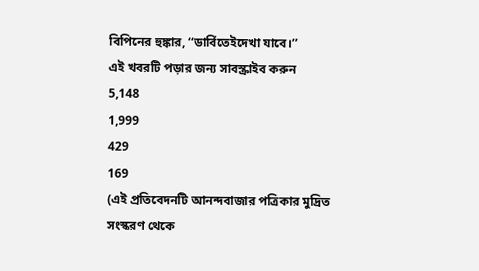বিপিনের হুঙ্কার, ‘‘ডার্বিতেইদেখা যাবে।’’
এই খবরটি পড়ার জন্য সাবস্ক্রাইব করুন
5,148
1,999
429
169
(এই প্রতিবেদনটি আনন্দবাজার পত্রিকার মুদ্রিত সংস্করণ থেকে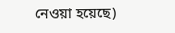নেওয়া হয়েছে)